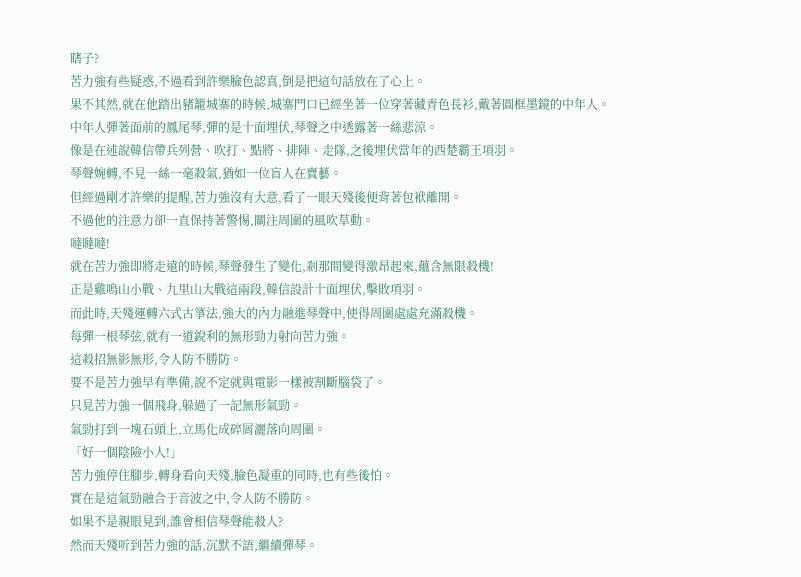瞎子?
苦力強有些疑惑,不過看到許樂臉色認真,倒是把這句話放在了心上。
果不其然,就在他踏出豬籠城寨的時候,城寨門口已經坐著一位穿著藏青色長衫,戴著圓框墨鏡的中年人。
中年人彈著面前的鳳尾琴,彈的是十面埋伏,琴聲之中透露著一絲悲涼。
像是在述說韓信帶兵列營、吹打、點將、排陣、走隊,之後埋伏當年的西楚霸王項羽。
琴聲婉轉,不見一絲一毫殺氣,猶如一位盲人在賣藝。
但經過剛才許樂的提醒,苦力強沒有大意,看了一眼天殘後便背著包袱離開。
不過他的注意力卻一直保持著警惕,關注周圍的風吹草動。
噠噠噠!
就在苦力強即將走遠的時候,琴聲發生了變化,剎那間變得激昂起來,蘊含無限殺機!
正是雞鳴山小戰、九里山大戰這兩段,韓信設計十面埋伏,擊敗項羽。
而此時,天殘運轉六式古箏法,強大的內力融進琴聲中,使得周圍處處充滿殺機。
每彈一根琴弦,就有一道銳利的無形勁力射向苦力強。
這殺招無影無形,令人防不勝防。
要不是苦力強早有準備,說不定就與電影一樣被割斷腦袋了。
只見苦力強一個飛身,躲過了一記無形氣勁。
氣勁打到一塊石頭上,立馬化成碎屑灑落向周圍。
「好一個陰險小人!」
苦力強停住腳步,轉身看向天殘,臉色凝重的同時,也有些後怕。
實在是這氣勁融合于音波之中,令人防不勝防。
如果不是親眼見到,誰會相信琴聲能殺人?
然而天殘听到苦力強的話,沉默不語,繼續彈琴。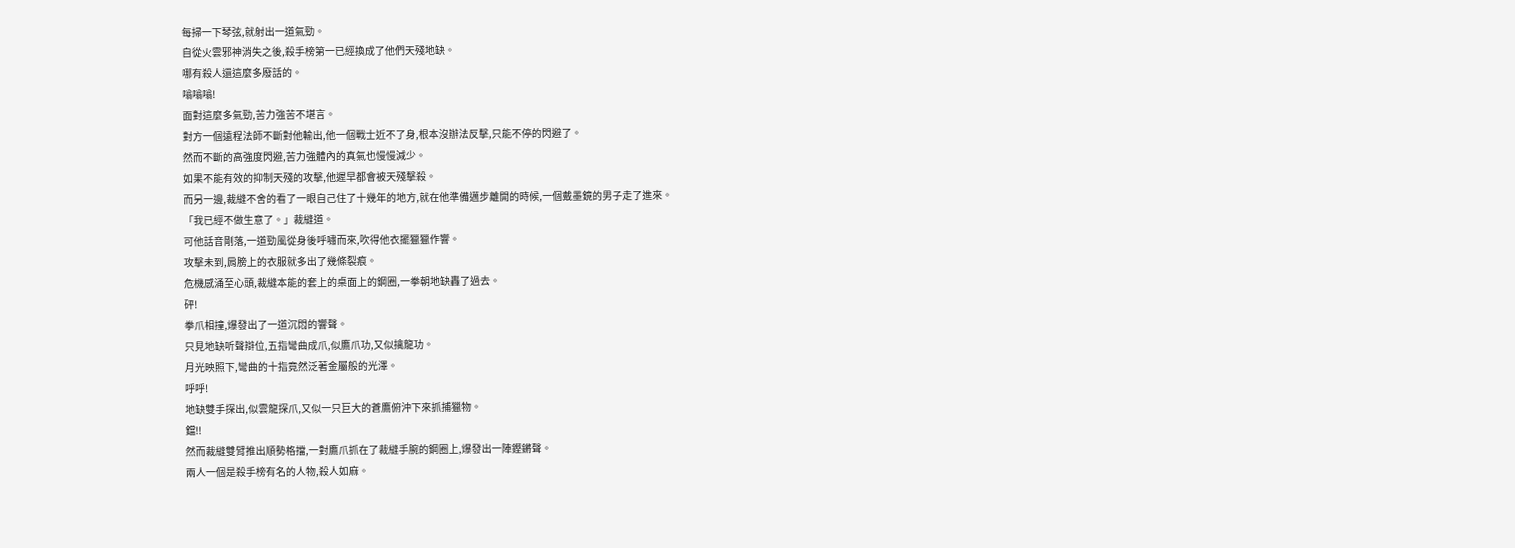每掃一下琴弦,就射出一道氣勁。
自從火雲邪神消失之後,殺手榜第一已經換成了他們天殘地缺。
哪有殺人還這麼多廢話的。
嗡嗡嗡!
面對這麼多氣勁,苦力強苦不堪言。
對方一個遠程法師不斷對他輸出,他一個戰士近不了身,根本沒辦法反擊,只能不停的閃避了。
然而不斷的高強度閃避,苦力強體內的真氣也慢慢減少。
如果不能有效的抑制天殘的攻擊,他遲早都會被天殘擊殺。
而另一邊,裁縫不舍的看了一眼自己住了十幾年的地方,就在他準備邁步離開的時候,一個戴墨鏡的男子走了進來。
「我已經不做生意了。」裁縫道。
可他話音剛落,一道勁風從身後呼嘯而來,吹得他衣擺獵獵作響。
攻擊未到,肩膀上的衣服就多出了幾條裂痕。
危機感涌至心頭,裁縫本能的套上的桌面上的鋼圈,一拳朝地缺轟了過去。
砰!
拳爪相撞,爆發出了一道沉悶的響聲。
只見地缺听聲辯位,五指彎曲成爪,似鷹爪功,又似擒龍功。
月光映照下,彎曲的十指竟然泛著金屬般的光澤。
呼呼!
地缺雙手探出,似雲龍探爪,又似一只巨大的蒼鷹俯沖下來抓捕獵物。
鐺!!
然而裁縫雙臂推出順勢格擋,一對鷹爪抓在了裁縫手腕的鋼圈上,爆發出一陣鏗鏘聲。
兩人一個是殺手榜有名的人物,殺人如麻。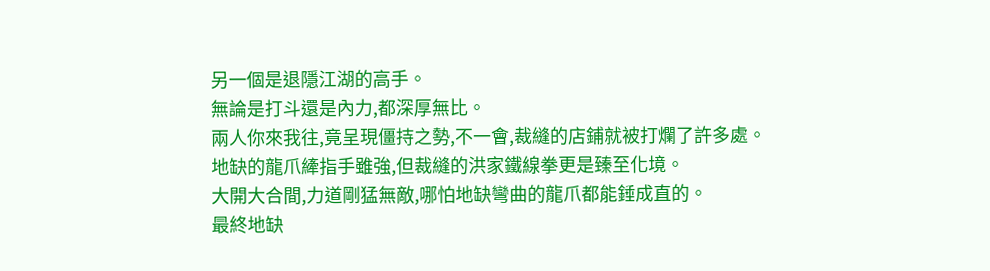另一個是退隱江湖的高手。
無論是打斗還是內力,都深厚無比。
兩人你來我往,竟呈現僵持之勢,不一會,裁縫的店鋪就被打爛了許多處。
地缺的龍爪縴指手雖強,但裁縫的洪家鐵線拳更是臻至化境。
大開大合間,力道剛猛無敵,哪怕地缺彎曲的龍爪都能錘成直的。
最終地缺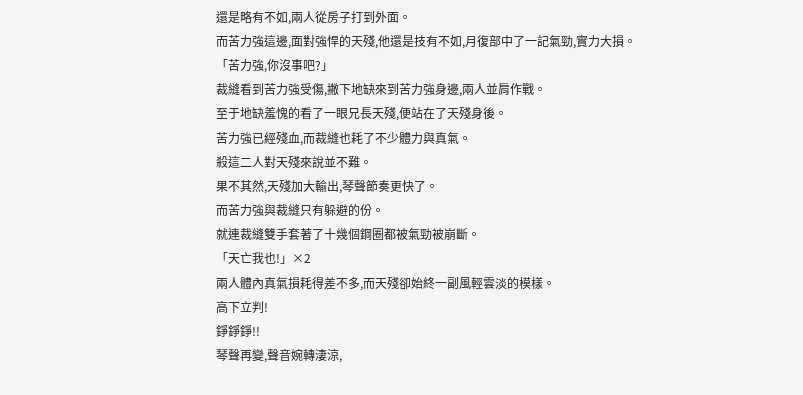還是略有不如,兩人從房子打到外面。
而苦力強這邊,面對強悍的天殘,他還是技有不如,月復部中了一記氣勁,實力大損。
「苦力強,你沒事吧?」
裁縫看到苦力強受傷,撇下地缺來到苦力強身邊,兩人並肩作戰。
至于地缺羞愧的看了一眼兄長天殘,便站在了天殘身後。
苦力強已經殘血,而裁縫也耗了不少體力與真氣。
殺這二人對天殘來說並不難。
果不其然,天殘加大輸出,琴聲節奏更快了。
而苦力強與裁縫只有躲避的份。
就連裁縫雙手套著了十幾個鋼圈都被氣勁被崩斷。
「天亡我也!」×2
兩人體內真氣損耗得差不多,而天殘卻始終一副風輕雲淡的模樣。
高下立判!
錚錚錚!!
琴聲再變,聲音婉轉淒涼,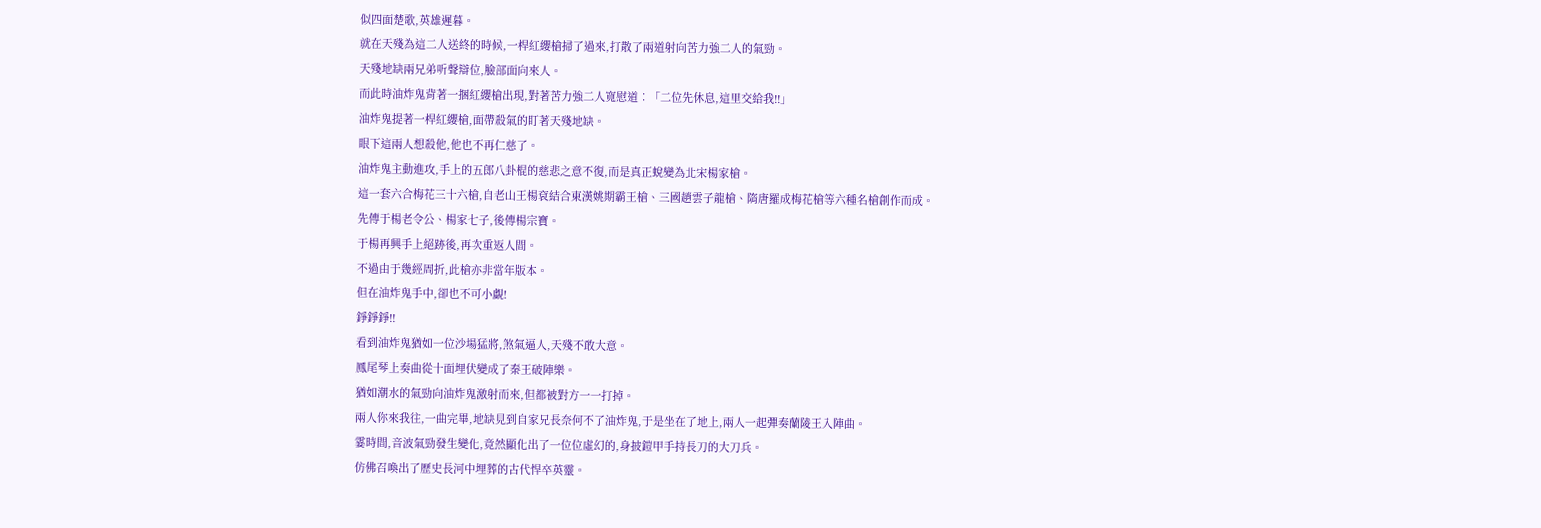似四面楚歌,英雄遲暮。
就在天殘為這二人送終的時候,一桿紅纓槍掃了過來,打散了兩道射向苦力強二人的氣勁。
天殘地缺兩兄弟听聲辯位,臉部面向來人。
而此時油炸鬼背著一捆紅纓槍出現,對著苦力強二人寬慰道︰「二位先休息,這里交給我!!」
油炸鬼提著一桿紅纓槍,面帶殺氣的盯著天殘地缺。
眼下這兩人想殺他,他也不再仁慈了。
油炸鬼主動進攻,手上的五郎八卦棍的慈悲之意不復,而是真正蛻變為北宋楊家槍。
這一套六合梅花三十六槍,自老山王楊袞結合東漢姚期霸王槍、三國趙雲子龍槍、隋唐羅成梅花槍等六種名槍創作而成。
先傳于楊老令公、楊家七子,後傳楊宗寶。
于楊再興手上絕跡後,再次重返人間。
不過由于幾經周折,此槍亦非當年版本。
但在油炸鬼手中,卻也不可小覷!
錚錚錚!!
看到油炸鬼猶如一位沙場猛將,煞氣逼人,天殘不敢大意。
鳳尾琴上奏曲從十面埋伏變成了秦王破陣樂。
猶如潮水的氣勁向油炸鬼激射而來,但都被對方一一打掉。
兩人你來我往,一曲完畢,地缺見到自家兄長奈何不了油炸鬼,于是坐在了地上,兩人一起彈奏蘭陵王入陣曲。
霎時間,音波氣勁發生變化,竟然顯化出了一位位虛幻的,身披鎧甲手持長刀的大刀兵。
仿佛召喚出了歷史長河中埋葬的古代悍卒英靈。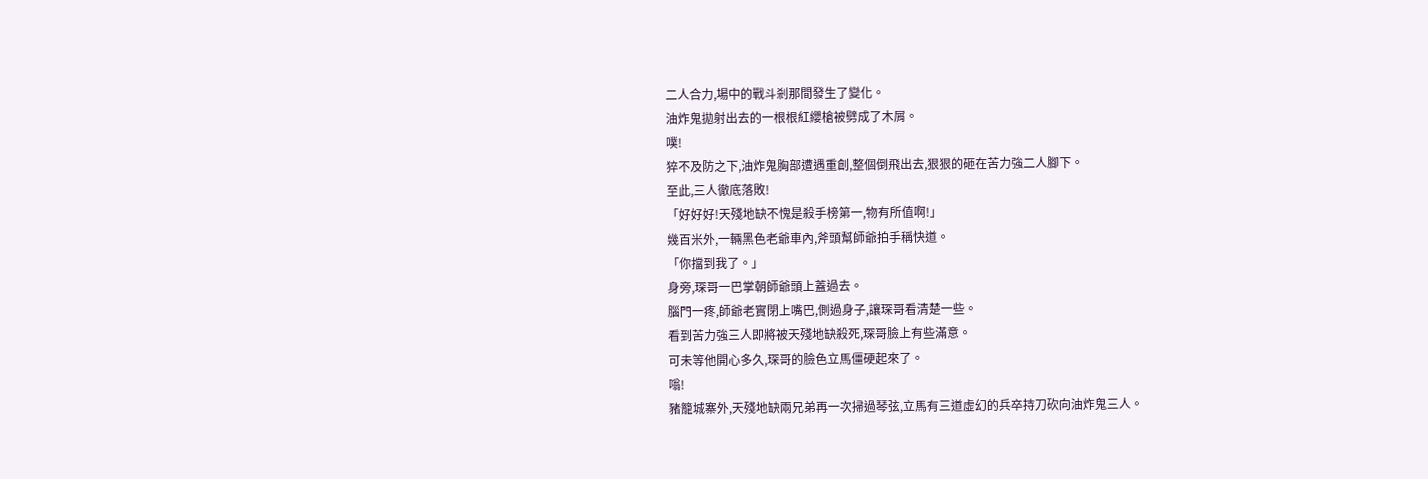二人合力,場中的戰斗剎那間發生了變化。
油炸鬼拋射出去的一根根紅纓槍被劈成了木屑。
噗!
猝不及防之下,油炸鬼胸部遭遇重創,整個倒飛出去,狠狠的砸在苦力強二人腳下。
至此,三人徹底落敗!
「好好好!天殘地缺不愧是殺手榜第一,物有所值啊!」
幾百米外,一輛黑色老爺車內,斧頭幫師爺拍手稱快道。
「你擋到我了。」
身旁,琛哥一巴掌朝師爺頭上蓋過去。
腦門一疼,師爺老實閉上嘴巴,側過身子,讓琛哥看清楚一些。
看到苦力強三人即將被天殘地缺殺死,琛哥臉上有些滿意。
可未等他開心多久,琛哥的臉色立馬僵硬起來了。
嗡!
豬籠城寨外,天殘地缺兩兄弟再一次掃過琴弦,立馬有三道虛幻的兵卒持刀砍向油炸鬼三人。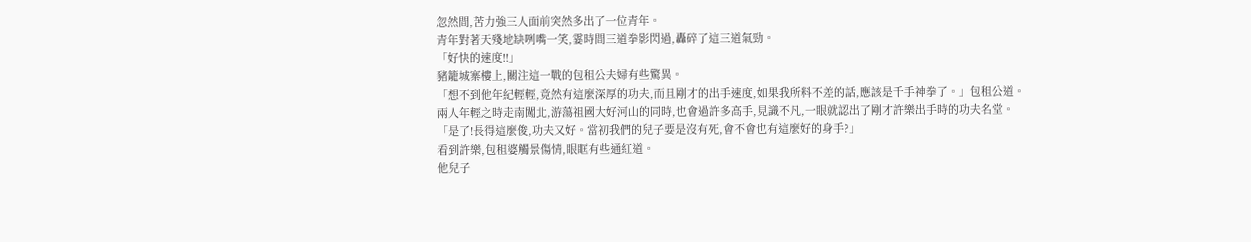忽然間,苦力強三人面前突然多出了一位青年。
青年對著天殘地缺咧嘴一笑,霎時間三道拳影閃過,轟碎了這三道氣勁。
「好快的速度!!」
豬籠城寨樓上,關注這一戰的包租公夫婦有些驚異。
「想不到他年紀輕輕,竟然有這麼深厚的功夫,而且剛才的出手速度,如果我所料不差的話,應該是千手神拳了。」包租公道。
兩人年輕之時走南闖北,游蕩祖國大好河山的同時,也會過許多高手,見識不凡,一眼就認出了剛才許樂出手時的功夫名堂。
「是了!長得這麼俊,功夫又好。當初我們的兒子要是沒有死,會不會也有這麼好的身手?」
看到許樂,包租婆觸景傷情,眼眶有些通紅道。
他兒子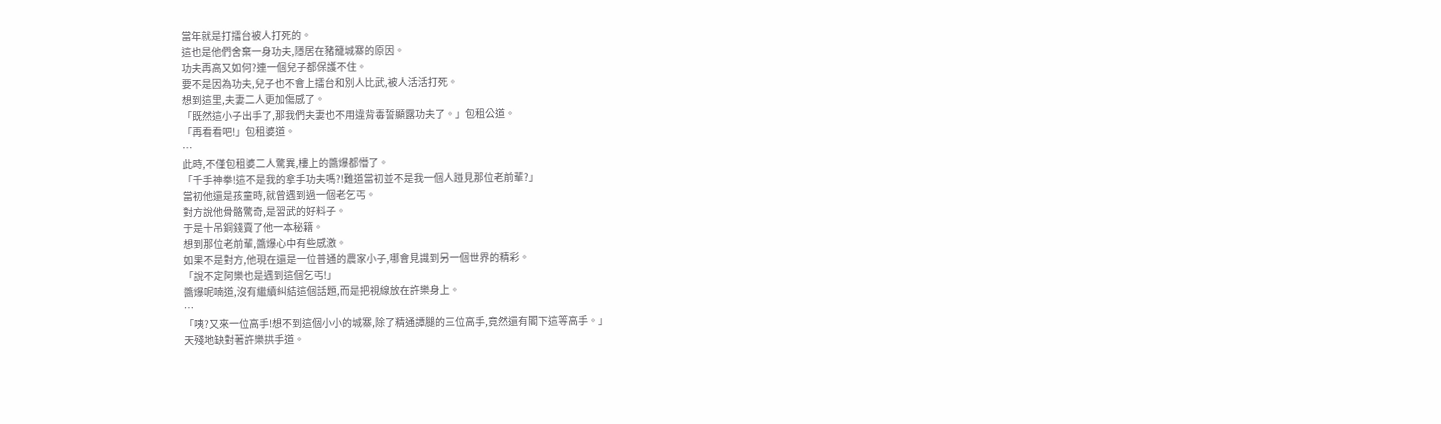當年就是打擂台被人打死的。
這也是他們舍棄一身功夫,隱居在豬籠城寨的原因。
功夫再高又如何?連一個兒子都保護不住。
要不是因為功夫,兒子也不會上擂台和別人比武,被人活活打死。
想到這里,夫妻二人更加傷感了。
「既然這小子出手了,那我們夫妻也不用違背毒誓顯露功夫了。」包租公道。
「再看看吧!」包租婆道。
…
此時,不僅包租婆二人驚異,樓上的醬爆都懵了。
「千手神拳!這不是我的拿手功夫嗎?!難道當初並不是我一個人踫見那位老前輩?」
當初他還是孩童時,就曾遇到過一個老乞丐。
對方說他骨骼驚奇,是習武的好料子。
于是十吊銅錢賣了他一本秘籍。
想到那位老前輩,醬爆心中有些感激。
如果不是對方,他現在還是一位普通的農家小子,哪會見識到另一個世界的精彩。
「說不定阿樂也是遇到這個乞丐!」
醬爆呢喃道,沒有繼續糾結這個話題,而是把視線放在許樂身上。
…
「咦?又來一位高手!想不到這個小小的城寨,除了精通譚腿的三位高手,竟然還有閣下這等高手。」
天殘地缺對著許樂拱手道。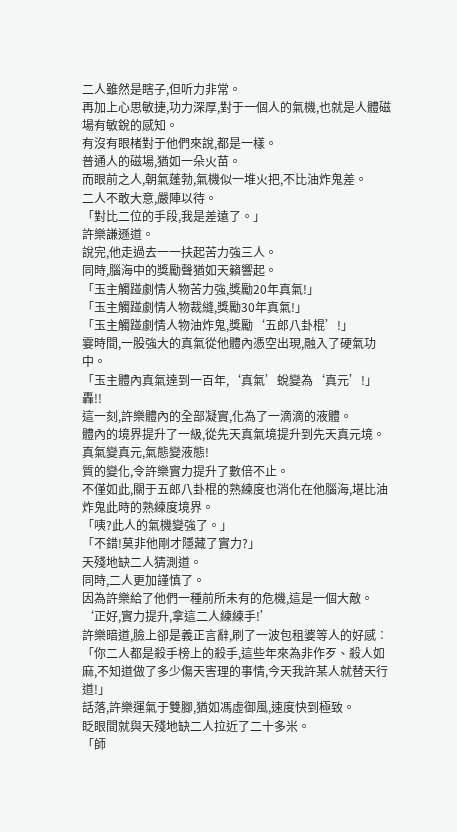二人雖然是瞎子,但听力非常。
再加上心思敏捷,功力深厚,對于一個人的氣機,也就是人體磁場有敏銳的感知。
有沒有眼楮對于他們來說,都是一樣。
普通人的磁場,猶如一朵火苗。
而眼前之人,朝氣蓬勃,氣機似一堆火把,不比油炸鬼差。
二人不敢大意,嚴陣以待。
「對比二位的手段,我是差遠了。」
許樂謙遜道。
說完,他走過去一一扶起苦力強三人。
同時,腦海中的獎勵聲猶如天籟響起。
「玉主觸踫劇情人物苦力強,獎勵20年真氣!」
「玉主觸踫劇情人物裁縫,獎勵30年真氣!」
「玉主觸踫劇情人物油炸鬼,獎勵‘五郎八卦棍’!」
霎時間,一股強大的真氣從他體內憑空出現,融入了硬氣功中。
「玉主體內真氣達到一百年,‘真氣’蛻變為‘真元’!」
轟!!
這一刻,許樂體內的全部凝實,化為了一滴滴的液體。
體內的境界提升了一級,從先天真氣境提升到先天真元境。
真氣變真元,氣態變液態!
質的變化,令許樂實力提升了數倍不止。
不僅如此,關于五郎八卦棍的熟練度也消化在他腦海,堪比油炸鬼此時的熟練度境界。
「咦?此人的氣機變強了。」
「不錯!莫非他剛才隱藏了實力?」
天殘地缺二人猜測道。
同時,二人更加謹慎了。
因為許樂給了他們一種前所未有的危機,這是一個大敵。
‘正好,實力提升,拿這二人練練手!’
許樂暗道,臉上卻是義正言辭,刷了一波包租婆等人的好感︰「你二人都是殺手榜上的殺手,這些年來為非作歹、殺人如麻,不知道做了多少傷天害理的事情,今天我許某人就替天行道!」
話落,許樂運氣于雙腳,猶如馮虛御風,速度快到極致。
眨眼間就與天殘地缺二人拉近了二十多米。
「師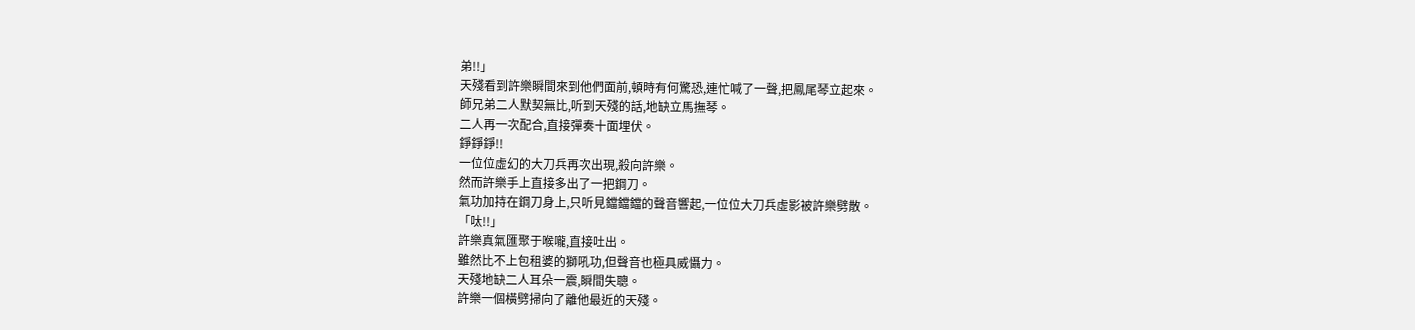弟!!」
天殘看到許樂瞬間來到他們面前,頓時有何驚恐,連忙喊了一聲,把鳳尾琴立起來。
師兄弟二人默契無比,听到天殘的話,地缺立馬撫琴。
二人再一次配合,直接彈奏十面埋伏。
錚錚錚!!
一位位虛幻的大刀兵再次出現,殺向許樂。
然而許樂手上直接多出了一把鋼刀。
氣功加持在鋼刀身上,只听見鐺鐺鐺的聲音響起,一位位大刀兵虛影被許樂劈散。
「呔!!」
許樂真氣匯聚于喉嚨,直接吐出。
雖然比不上包租婆的獅吼功,但聲音也極具威懾力。
天殘地缺二人耳朵一震,瞬間失聰。
許樂一個橫劈掃向了離他最近的天殘。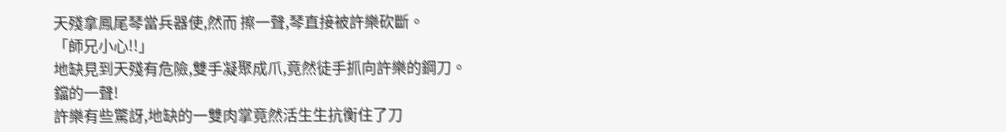天殘拿鳳尾琴當兵器使,然而 擦一聲,琴直接被許樂砍斷。
「師兄小心!!」
地缺見到天殘有危險,雙手凝聚成爪,竟然徒手抓向許樂的鋼刀。
鐺的一聲!
許樂有些驚訝,地缺的一雙肉掌竟然活生生抗衡住了刀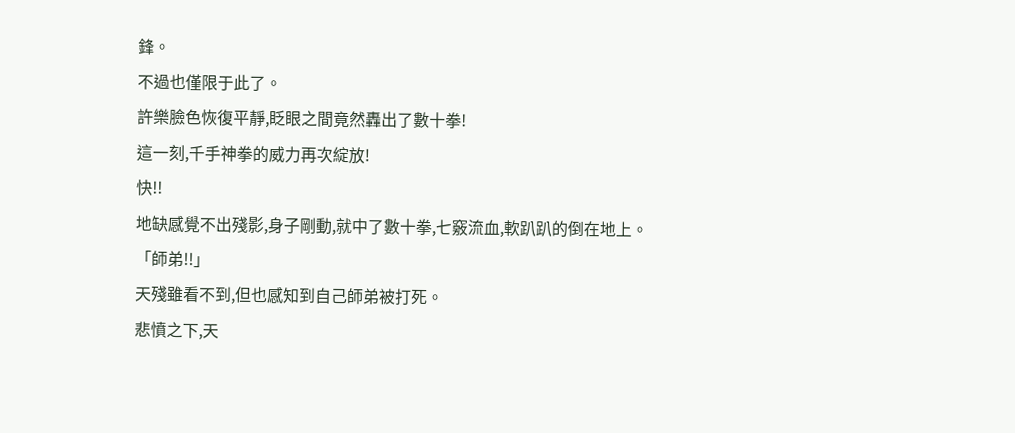鋒。
不過也僅限于此了。
許樂臉色恢復平靜,眨眼之間竟然轟出了數十拳!
這一刻,千手神拳的威力再次綻放!
快!!
地缺感覺不出殘影,身子剛動,就中了數十拳,七竅流血,軟趴趴的倒在地上。
「師弟!!」
天殘雖看不到,但也感知到自己師弟被打死。
悲憤之下,天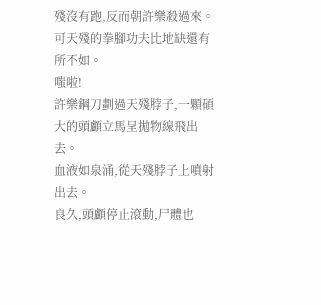殘沒有跑,反而朝許樂殺過來。
可天殘的拳腳功夫比地缺還有所不如。
嗤啦!
許樂鋼刀劃過天殘脖子,一顆碩大的頭顱立馬呈拋物線飛出去。
血液如泉涌,從天殘脖子上噴射出去。
良久,頭顱停止滾動,尸體也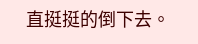直挺挺的倒下去。